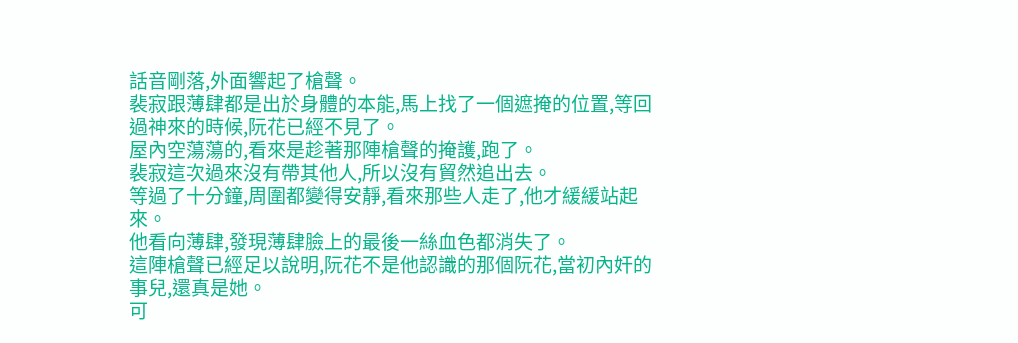話音剛落,外面響起了槍聲。
裴寂跟薄肆都是出於身體的本能,馬上找了一個遮掩的位置,等回過神來的時候,阮花已經不見了。
屋內空蕩蕩的,看來是趁著那陣槍聲的掩護,跑了。
裴寂這次過來沒有帶其他人,所以沒有貿然追出去。
等過了十分鐘,周圍都變得安靜,看來那些人走了,他才緩緩站起來。
他看向薄肆,發現薄肆臉上的最後一絲血色都消失了。
這陣槍聲已經足以說明,阮花不是他認識的那個阮花,當初內奸的事兒,還真是她。
可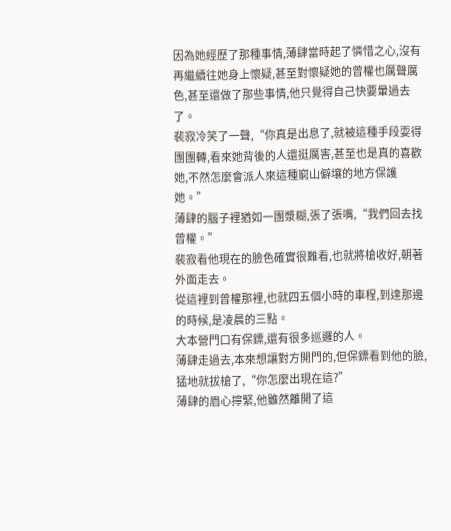因為她經歷了那種事情,薄肆當時起了憐惜之心,沒有再繼續往她身上懷疑,甚至對懷疑她的曾權也厲聲厲色,甚至還做了那些事情,他只覺得自己快要暈過去了。
裴寂冷笑了一聲,“你真是出息了,就被這種手段耍得團團轉,看來她背後的人還挺厲害,甚至也是真的喜歡她,不然怎麼會派人來這種窮山僻壤的地方保護她。”
薄肆的腦子裡猶如一團漿糊,張了張嘴,“我們回去找曾權。”
裴寂看他現在的臉色確實很難看,也就將槍收好,朝著外面走去。
從這裡到曾權那裡,也就四五個小時的車程,到達那邊的時候,是凌晨的三點。
大本營門口有保鏢,還有很多巡邏的人。
薄肆走過去,本來想讓對方開門的,但保鏢看到他的臉,猛地就拔槍了,“你怎麼出現在這?”
薄肆的眉心擰緊,他雖然離開了這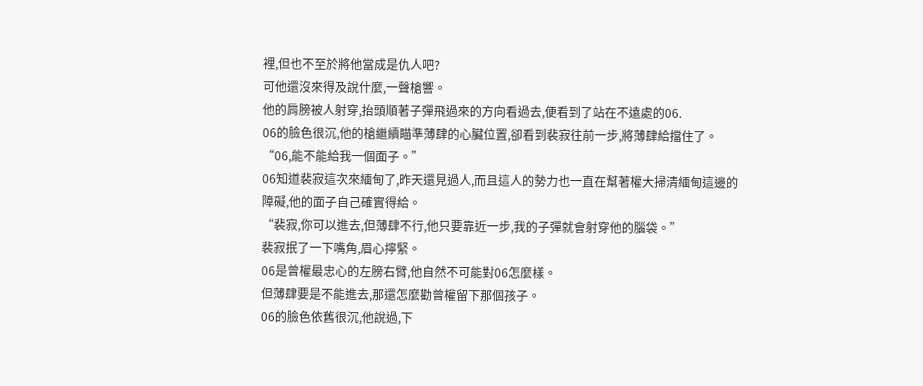裡,但也不至於將他當成是仇人吧?
可他還沒來得及說什麼,一聲槍響。
他的肩膀被人射穿,抬頭順著子彈飛過來的方向看過去,便看到了站在不遠處的06.
06的臉色很沉,他的槍繼續瞄準薄肆的心臟位置,卻看到裴寂往前一步,將薄肆給擋住了。
“06,能不能給我一個面子。”
06知道裴寂這次來緬甸了,昨天還見過人,而且這人的勢力也一直在幫著權大掃清緬甸這邊的障礙,他的面子自己確實得給。
“裴寂,你可以進去,但薄肆不行,他只要靠近一步,我的子彈就會射穿他的腦袋。”
裴寂抿了一下嘴角,眉心擰緊。
06是曾權最忠心的左膀右臂,他自然不可能對06怎麼樣。
但薄肆要是不能進去,那還怎麼勸曾權留下那個孩子。
06的臉色依舊很沉,他說過,下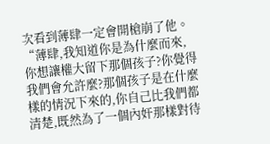次看到薄肆一定會開槍崩了他。
“薄肆,我知道你是為什麼而來,你想讓權大留下那個孩子?你覺得我們會允許麼?那個孩子是在什麼樣的情況下來的,你自己比我們都清楚,既然為了一個內奸那樣對待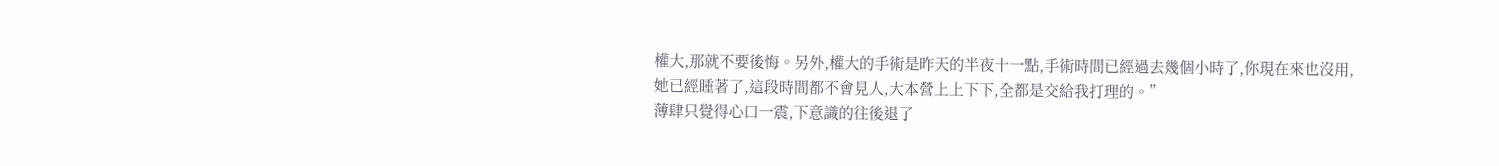權大,那就不要後悔。另外,權大的手術是昨天的半夜十一點,手術時間已經過去幾個小時了,你現在來也沒用,她已經睡著了,這段時間都不會見人,大本營上上下下,全都是交給我打理的。”
薄肆只覺得心口一震,下意識的往後退了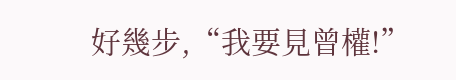好幾步,“我要見曾權!”